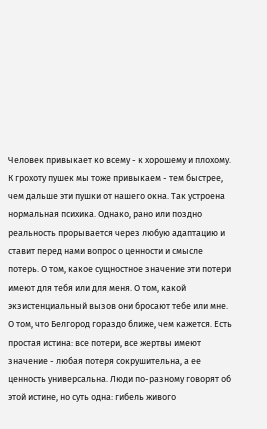Человек привыкает ко всему - к хорошему и плохому. К грохоту пушек мы тоже привыкаем - тем быстрее, чем дальше эти пушки от нашего окна. Так устроена нормальная психика. Однако, рано или поздно реальность прорывается через любую адаптацию и ставит перед нами вопрос о ценности и смысле потерь. О том, какое сущностное значение эти потери имеют для тебя или для меня. О том, какой экзистенциальный вызов они бросают тебе или мне. О том, что Белгород гораздо ближе, чем кажется. Есть простая истина: все потери, все жертвы имеют значение - любая потеря сокрушительна, а ее ценность универсальна. Люди по-разному говорят об этой истине, но суть одна: гибель живого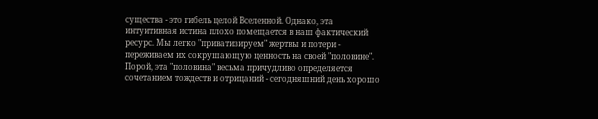существа - это гибель целой Вселенной. Однако, эта интуитивная истина плохо помещается в наш фактический ресурс. Мы легко "приватизируем" жертвы и потери - переживаем их сокрушающую ценность на своей "половине". Порой, эта "половина" весьма причудливо определяется сочетанием тождеств и отрицаний - сегодняшний день хорошо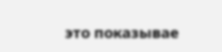это показывае